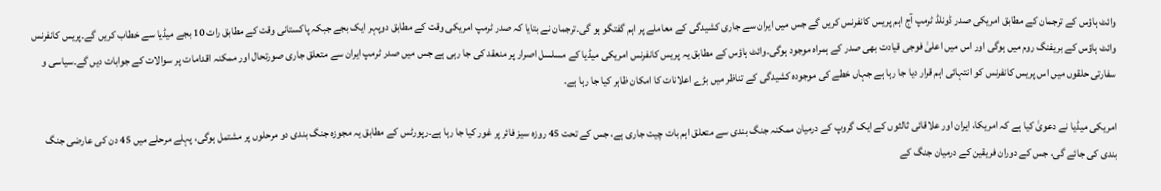وائٹ ہاؤس کے ترجمان کے مطابق امریکی صدر ڈونلڈ ٹرمپ آج اہم پریس کانفرنس کریں گے جس میں ایران سے جاری کشیدگی کے معاملے پر اہم گفتگو ہو گی۔ترجمان نے بتایا کہ صدر ٹرمپ امریکی وقت کے مطابق دوپہر ایک بجے جبکہ پاکستانی وقت کے مطابق رات 10 بجے میڈیا سے خطاب کریں گے۔پریس کانفرنس وائٹ ہاؤس کے بریفنگ روم میں ہوگی اور اس میں اعلیٰ فوجی قیادت بھی صدر کے ہمراہ موجود ہوگی۔وائٹ ہاؤس کے مطابق یہ پریس کانفرنس امریکی میڈیا کے مسلسل اصرار پر منعقد کی جا رہی ہے جس میں صدر ٹرمپ ایران سے متعلق جاری صورتحال اور ممکنہ اقدامات پر سوالات کے جوابات دیں گے۔سیاسی و سفارتی حلقوں میں اس پریس کانفرنس کو انتہائی اہم قرار دیا جا رہا ہے جہاں خطے کی موجودہ کشیدگی کے تناظر میں بڑے اعلانات کا امکان ظاہر کیا جا رہا ہے۔

امریکی میڈیا نے دعویٰ کیا ہے کہ امریکا، ایران اور علاقائی ثالثوں کے ایک گروپ کے درمیان ممکنہ جنگ بندی سے متعلق اہم بات چیت جاری ہے، جس کے تحت 45 روزہ سیز فائر پر غور کیا جا رہا ہے۔رپورٹس کے مطابق یہ مجوزہ جنگ بندی دو مرحلوں پر مشتمل ہوگی، پہلے مرحلے میں 45 دن کی عارضی جنگ بندی کی جائے گی، جس کے دوران فریقین کے درمیان جنگ کے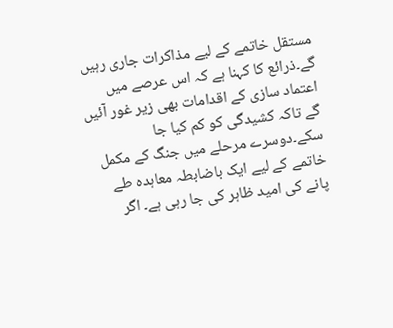مستقل خاتمے کے لیے مذاکرات جاری رہیں گے۔ذرائع کا کہنا ہے کہ اس عرصے میں اعتماد سازی کے اقدامات بھی زیر غور آئیں گے تاکہ کشیدگی کو کم کیا جا سکے۔دوسرے مرحلے میں جنگ کے مکمل خاتمے کے لیے ایک باضابطہ معاہدہ طے پانے کی امید ظاہر کی جا رہی ہے۔ اگر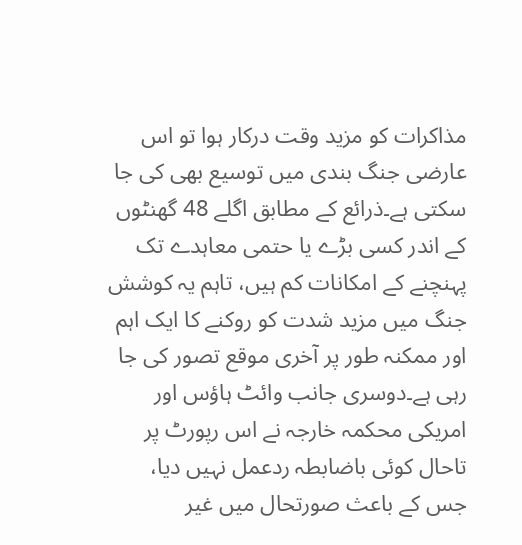مذاکرات کو مزید وقت درکار ہوا تو اس عارضی جنگ بندی میں توسیع بھی کی جا سکتی ہے۔ذرائع کے مطابق اگلے 48 گھنٹوں کے اندر کسی بڑے یا حتمی معاہدے تک پہنچنے کے امکانات کم ہیں، تاہم یہ کوشش جنگ میں مزید شدت کو روکنے کا ایک اہم اور ممکنہ طور پر آخری موقع تصور کی جا رہی ہے۔دوسری جانب وائٹ ہاؤس اور امریکی محکمہ خارجہ نے اس رپورٹ پر تاحال کوئی باضابطہ ردعمل نہیں دیا، جس کے باعث صورتحال میں غیر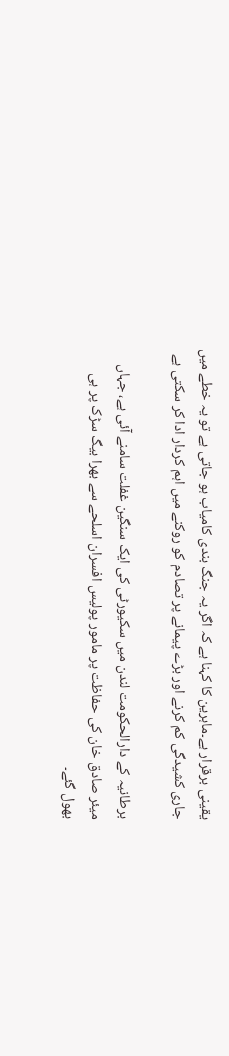یقینی برقرار ہے۔ماہرین کا کہنا ہے کہ اگر یہ جنگ بندی کامیاب ہو جاتی ہے تو یہ خطے میں جاری کشیدگی کم کرنے اور بڑے پیمانے پر تصادم کو روکنے میں اہم کردار ادا کر سکتی ہے

برطانیہ کے دارالحکومت لندن میں سکیورٹی کی ایک سنگین غفلت سامنے آئی ہے، جہاں میئر صادق خان کی حفاظت پر مامور پولیس افسران اسلحے سے بھرا بیگ سڑک پر ہی بھول گئے۔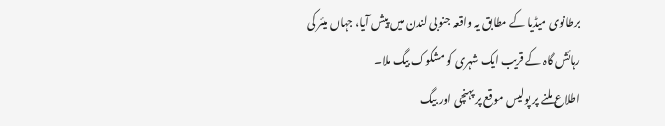برطانوی میڈیا کے مطابق یہ واقعہ جنوبی لندن میں پیش آیا، جہاں میئر کی رہائش گاہ کے قریب ایک شہری کو مشکوک بیگ ملا۔
اطلاع ملنے پر پولیس موقع پر پہنچی اور بیگ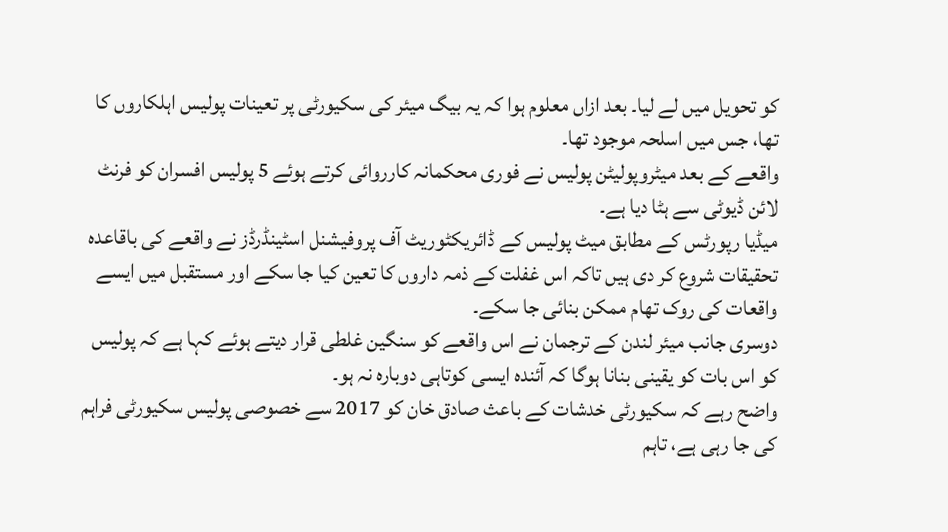کو تحویل میں لے لیا۔ بعد ازاں معلوم ہوا کہ یہ بیگ میئر کی سکیورٹی پر تعینات پولیس اہلکاروں کا تھا، جس میں اسلحہ موجود تھا۔
واقعے کے بعد میٹروپولیٹن پولیس نے فوری محکمانہ کارروائی کرتے ہوئے 5 پولیس افسران کو فرنٹ لائن ڈیوٹی سے ہٹا دیا ہے۔
میڈیا رپورٹس کے مطابق میٹ پولیس کے ڈائریکٹوریٹ آف پروفیشنل اسٹینڈرڈز نے واقعے کی باقاعدہ تحقیقات شروع کر دی ہیں تاکہ اس غفلت کے ذمہ داروں کا تعین کیا جا سکے اور مستقبل میں ایسے واقعات کی روک تھام ممکن بنائی جا سکے۔
دوسری جانب میئر لندن کے ترجمان نے اس واقعے کو سنگین غلطی قرار دیتے ہوئے کہا ہے کہ پولیس کو اس بات کو یقینی بنانا ہوگا کہ آئندہ ایسی کوتاہی دوبارہ نہ ہو۔
واضح رہے کہ سکیورٹی خدشات کے باعث صادق خان کو 2017 سے خصوصی پولیس سکیورٹی فراہم کی جا رہی ہے، تاہم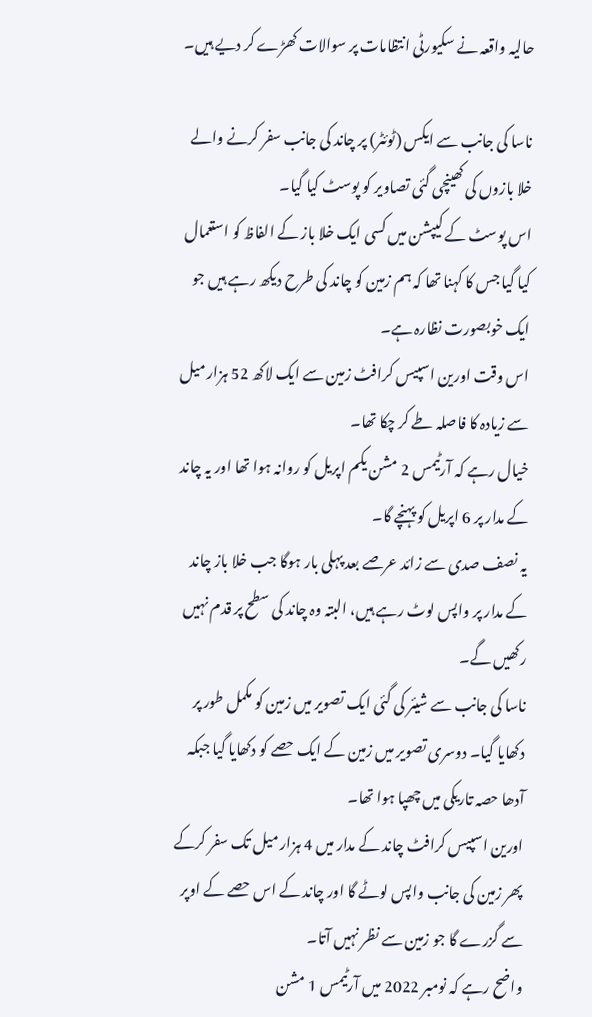حالیہ واقعہ نے سکیورٹی انتظامات پر سوالات کھڑے کر دیے ہیں۔

ناسا کی جانب سے ایکس (ٹوئٹر) پر چاند کی جانب سفر کرنے والے خلا بازوں کی کھینچی گئی تصاویر کو پوسٹ کیا گیا۔
اس پوسٹ کے کیپشن میں کسی ایک خلا باز کے الفاظ کو استعمال کیا گیا جس کا کہنا تھا کہ ہم زمین کو چاند کی طرح دیکھ رہے ہیں جو ایک خوبصورت نظارہ ہے۔
اس وقت اورین اسپیس کرافٹ زمین سے ایک لاکھ 52 ہزار میل سے زیادہ کا فاصلہ طے کر چکا تھا۔
خیال رہے کہ آرٹیمس 2 مشن یکم اپریل کو روانہ ہوا تھا اور یہ چاند کے مدار پر 6 اپریل کو پہنچے گا۔
یہ نصف صدی سے زائد عرصے بعد پہلی بار ہوگا جب خلا باز چاند کے مدار پر واپس لوٹ رہے ہیں، البتہ وہ چاند کی سطح پر قدم نہیں رکھیں گے۔
ناسا کی جانب سے شیئر کی گئی ایک تصویر میں زمین کو مکمل طور پر دکھایا گیا۔ دوسری تصویر میں زمین کے ایک حصے کو دکھایا گیا جبکہ آدھا حصہ تاریکی میں چھپا ہوا تھا۔
اورین اسپیس کرافٹ چاند کے مدار میں 4 ہزار میل تک سفر کرکے پھر زمین کی جانب واپس لوٹے گا اور چاند کے اس حصے کے اوپر سے گزرے گا جو زمین سے نظر نہیں آتا۔
واضح رہے کہ نومبر 2022 میں آرٹیمس 1 مشن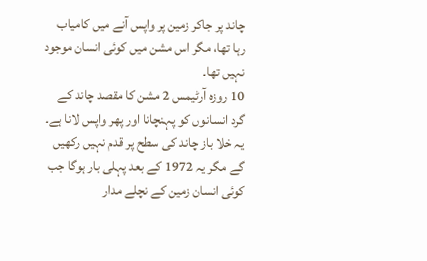چاند پر جاکر زمین پر واپس آنے میں کامیاب رہا تھا، مگر اس مشن میں کوئی انسان موجود نہیں تھا۔
10 روزہ آرٹیمس 2 مشن کا مقصد چاند کے گرد انسانوں کو پہنچانا اور پھر واپس لانا ہے۔
یہ خلا باز چاند کی سطح پر قدم نہیں رکھیں گے مگر یہ 1972 کے بعد پہلی بار ہوگا جب کوئی انسان زمین کے نچلے مدار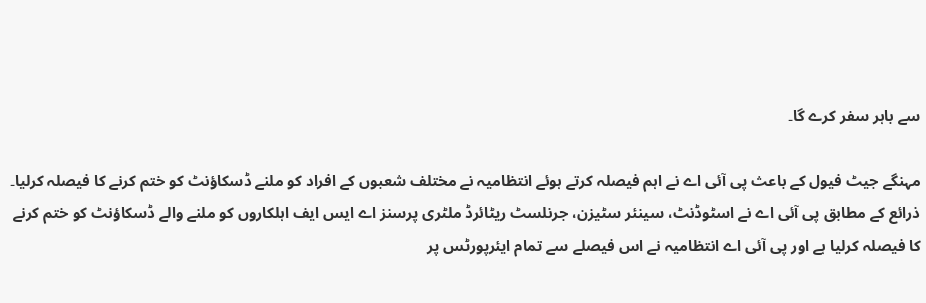سے باہر سفر کرے گا۔

مہنگے جیٹ فیول کے باعث پی آئی اے نے اہم فیصلہ کرتے ہوئے انتظامیہ نے مختلف شعبوں کے افراد کو ملنے ڈسکاؤنٹ کو ختم کرنے کا فیصلہ کرلیا۔
ذرائع کے مطابق پی آئی اے نے اسٹوڈنٹ، سینئر سٹیزن، جرنلسٹ ریٹائرڈ ملٹری پرسنز اے ایس ایف اہلکاروں کو ملنے والے ڈسکاؤنٹ کو ختم کرنے کا فیصلہ کرلیا ہے اور پی آئی اے انتظامیہ نے اس فیصلے سے تمام ایئرپورٹس پر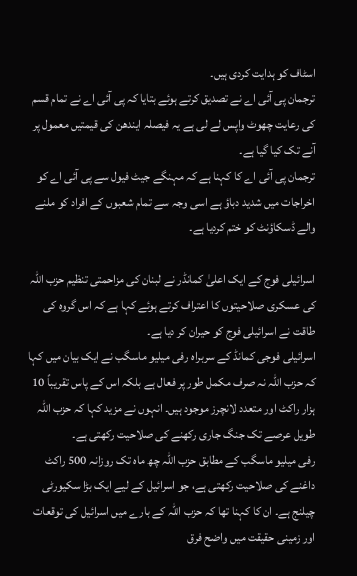اسٹاف کو ہدایت کردی ہیں۔
ترجمان پی آئی اے نے تصدیق کرتے ہوئے بتایا کہ پی آئی اے نے تمام قسم کی رعایت چھوٹ واپس لے لی ہے یہ فیصلہ ایندھن کی قیمتیں معمول پر آنے تک کیا گیا ہے۔
ترجمان پی آئی اے کا کہنا ہے کہ مہنگے جیٹ فیول سے پی آئی اے کو اخراجات میں شدید دباؤ ہے اسی وجہ سے تمام شعبوں کے افراد کو ملنے والے ڈسکاؤنٹ کو ختم کردیا ہے۔

اسرائیلی فوج کے ایک اعلیٰ کمانڈر نے لبنان کی مزاحمتی تنظیم حزب اللہ کی عسکری صلاحیتوں کا اعتراف کرتے ہوئے کہا ہے کہ اس گروہ کی طاقت نے اسرائیلی فوج کو حیران کر دیا ہے۔
اسرائیلی فوجی کمانڈ کے سربراہ رفی میلیو ماسگب نے ایک بیان میں کہا کہ حزب اللہ نہ صرف مکمل طور پر فعال ہے بلکہ اس کے پاس تقریباً 10 ہزار راکٹ اور متعدد لانچرز موجود ہیں۔ انہوں نے مزید کہا کہ حزب اللہ طویل عرصے تک جنگ جاری رکھنے کی صلاحیت رکھتی ہے۔
رفی میلیو ماسگب کے مطابق حزب اللہ چھ ماہ تک روزانہ 500 راکٹ داغنے کی صلاحیت رکھتی ہے، جو اسرائیل کے لیے ایک بڑا سکیورٹی چیلنج ہے۔ ان کا کہنا تھا کہ حزب اللہ کے بارے میں اسرائیل کی توقعات اور زمینی حقیقت میں واضح فرق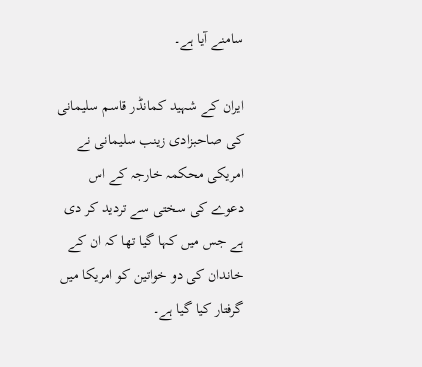سامنے آیا ہے۔

ایران کے شہید کمانڈر قاسم سلیمانی کی صاحبزادی زینب سلیمانی نے امریکی محکمہ خارجہ کے اس دعوے کی سختی سے تردید کر دی ہے جس میں کہا گیا تھا کہ ان کے خاندان کی دو خواتین کو امریکا میں گرفتار کیا گیا ہے۔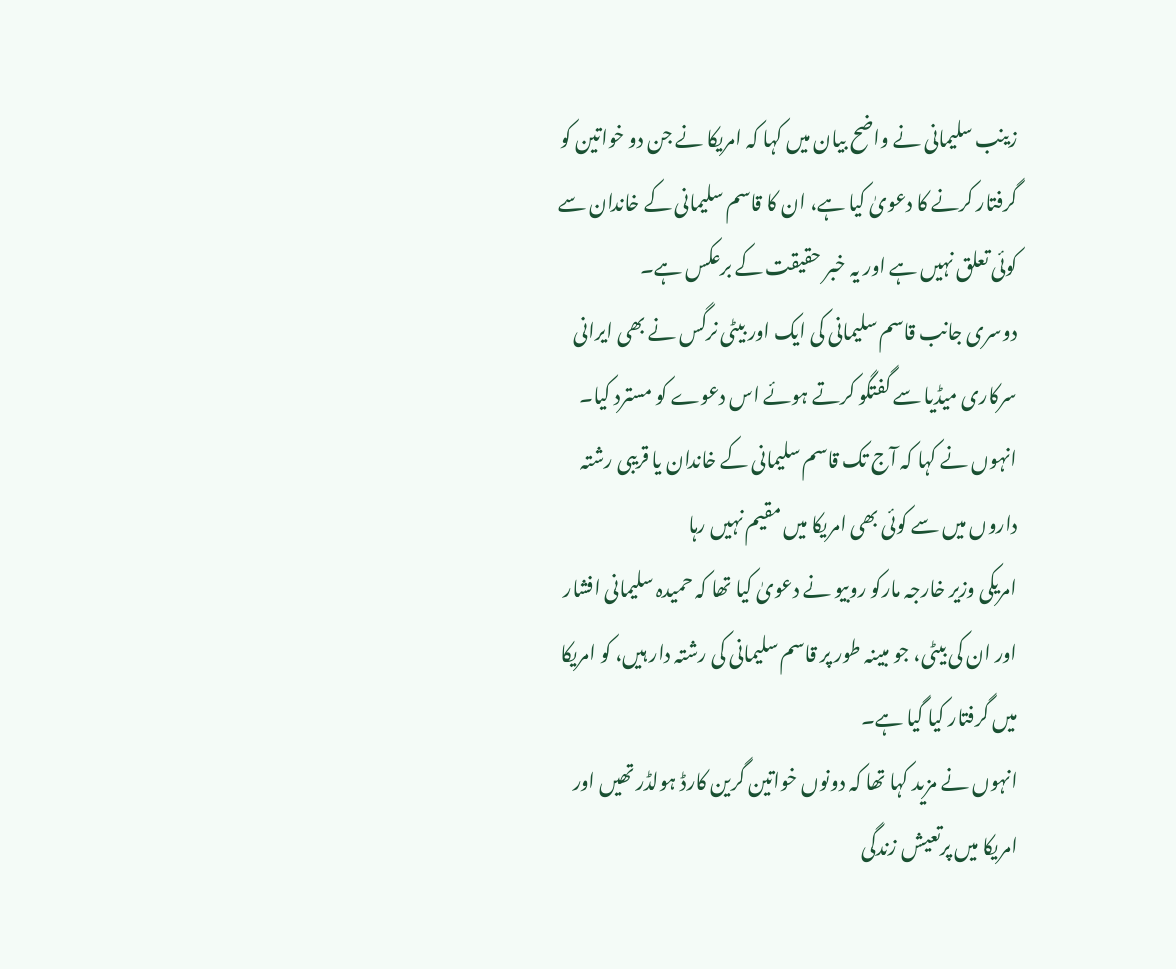زینب سلیمانی نے واضح بیان میں کہا کہ امریکا نے جن دو خواتین کو گرفتار کرنے کا دعویٰ کیا ہے، ان کا قاسم سلیمانی کے خاندان سے کوئی تعلق نہیں ہے اور یہ خبر حقیقت کے برعکس ہے۔
دوسری جانب قاسم سلیمانی کی ایک اور بیٹی نرگس نے بھی ایرانی سرکاری میڈیا سے گفتگو کرتے ہوئے اس دعوے کو مسترد کیا۔ انہوں نے کہا کہ آج تک قاسم سلیمانی کے خاندان یا قریبی رشتہ داروں میں سے کوئی بھی امریکا میں مقیم نہیں رہا
امریکی وزیر خارجہ مارکو روبیو نے دعویٰ کیا تھا کہ حمیدہ سلیمانی افشار اور ان کی بیٹی، جو مبینہ طور پر قاسم سلیمانی کی رشتہ دار ہیں، کو امریکا میں گرفتار کیا گیا ہے۔
انہوں نے مزید کہا تھا کہ دونوں خواتین گرین کارڈ ہولڈر تھیں اور امریکا میں پرتعیش زندگی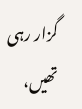گزار رہی تھیں،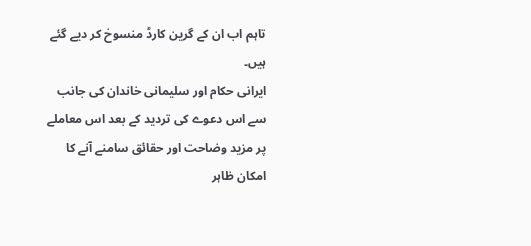تاہم اب ان کے گرین کارڈ منسوخ کر دیے گئے ہیں۔
ایرانی حکام اور سلیمانی خاندان کی جانب سے اس دعوے کی تردید کے بعد اس معاملے پر مزید وضاحت اور حقائق سامنے آنے کا امکان ظاہر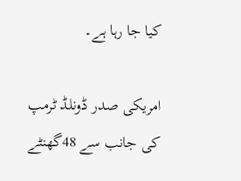کیا جا رہا ہے۔

امریکی صدر ڈونلڈ ٹرمپ کی جانب سے 48گھنٹے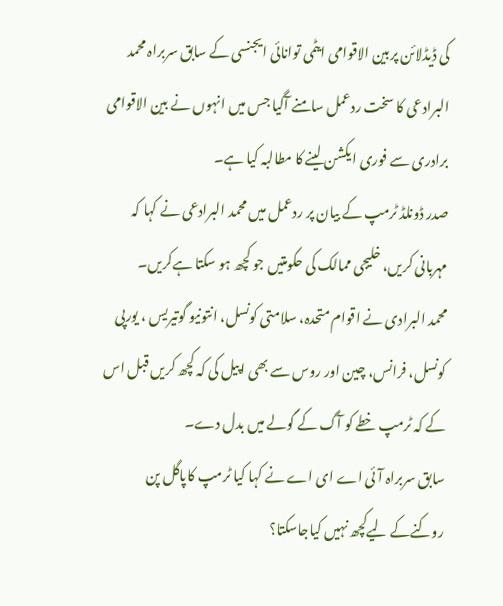کی ڈیڈلائن پربین الاقوامی ایٹمی توانائی ایجنسی کے سابق سربراہ محمد البرادعی کا سخت ردعمل سامنے آگیا جس میں انہوں نے بین الاقوامی برادری سے فوری ایکشن لینے کا مطالبہ کیا ہے۔
صدر ڈونلڈ ٹرمپ کے بیان پر ردعمل میں محمد البرادعی نے کہا کہ مہربانی کریں، خلیجی ممالک کی حکومتیں جو کچھ ہو سکتا ہےکریں۔
محمد البرادی نے اقوام متحدہ، سلامتی کونسل، انتونیو گوتیریس ، یورپی کونسل، فرانس، چین اور روس سے بھی اپیل کی کہ کچھ کریں قبل اس کے کہ ٹرمپ خطے کو آگ کے گولے میں بدل دے۔
سابق سربراہ آئی اے ای اے نے کہا کیا ٹرمپ کاپاگل پن روکنےکے لیےکچھ نہیں کیاجاسکتا؟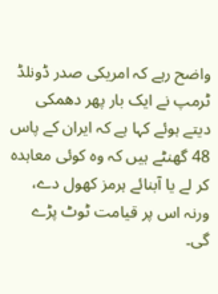واضح رہے کہ امریکی صدر ڈونلڈ ٹرمپ نے ایک بار پھر دھمکی دیتے ہوئے کہا ہے کہ ایران کے پاس 48 گھنٹے ہیں کہ وہ کوئی معاہدہ کر لے یا آبنائے ہرمز کھول دے، ورنہ اس پر قیامت ٹوٹ پڑے گی۔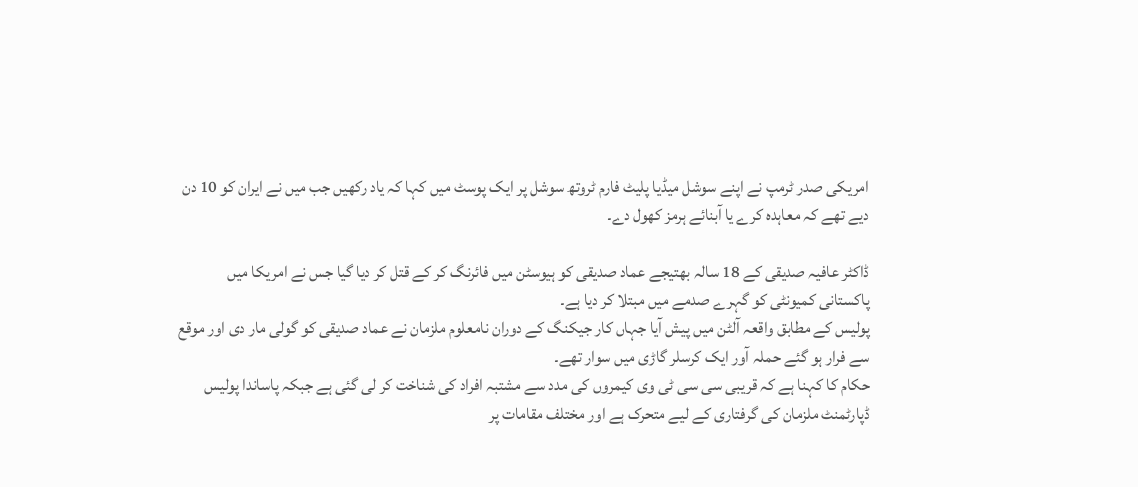امریکی صدر ٹرمپ نے اپنے سوشل میڈیا پلیٹ فارم ٹروتھ سوشل پر ایک پوسٹ میں کہا کہ یاد رکھیں جب میں نے ایران کو 10 دن دیے تھے کہ معاہدہ کرے یا آبنائے ہرمز کھول دے۔

ڈاکٹر عافیہ صدیقی کے 18 سالہ بھتیجے عماد صدیقی کو ہیوسٹن میں فائرنگ کر کے قتل کر دیا گیا جس نے امریکا میں پاکستانی کمیونٹی کو گہرے صدمے میں مبتلا کر دیا ہے۔
پولیس کے مطابق واقعہ آلٹن میں پیش آیا جہاں کار جیکنگ کے دوران نامعلوم ملزمان نے عماد صدیقی کو گولی مار دی اور موقع سے فرار ہو گئے حملہ آور ایک کرسلر گاڑی میں سوار تھے۔
حکام کا کہنا ہے کہ قریبی سی سی ٹی وی کیمروں کی مدد سے مشتبہ افراد کی شناخت کر لی گئی ہے جبکہ پاساندا پولیس ڈپارٹمنٹ ملزمان کی گرفتاری کے لیے متحرک ہے اور مختلف مقامات پر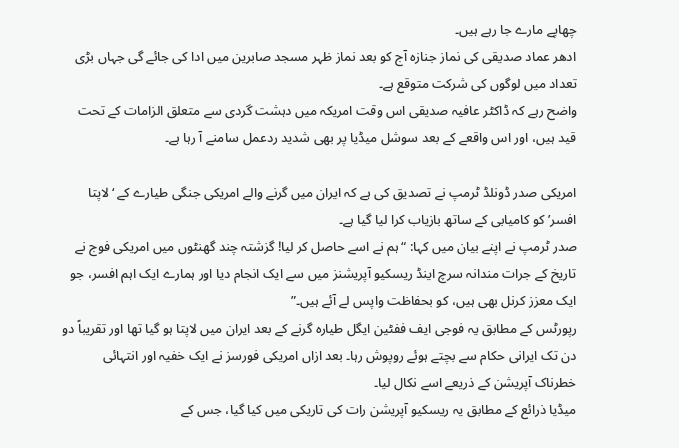چھاپے مارے جا رہے ہیں۔
ادھر عماد صدیقی کی نماز جنازہ آج کو بعد نماز ظہر مسجد صابرین میں ادا کی جائے گی جہاں بڑی تعداد میں لوگوں کی شرکت متوقع ہے۔
واضح رہے کہ ڈاکٹر عافیہ صدیقی اس وقت امریکہ میں دہشت گردی سے متعلق الزامات کے تحت قید ہیں، اور اس واقعے کے بعد سوشل میڈیا پر بھی شدید ردعمل سامنے آ رہا ہے۔

امریکی صدر ڈونلڈ ٹرمپ نے تصدیق کی ہے کہ ایران میں گرنے والے امریکی جنگی طیارے کے ‘لاپتا افسر’ کو کامیابی کے ساتھ بازیاب کرا لیا گیا ہے۔
صدر ٹرمپ نے اپنے بیان میں کہا: “ہم نے اسے حاصل کر لیا! گزشتہ چند گھنٹوں میں امریکی فوج نے تاریخ کے جرات مندانہ سرچ اینڈ ریسکیو آپریشنز میں سے ایک انجام دیا اور ہمارے ایک اہم افسر، جو ایک معزز کرنل بھی ہیں، کو بحفاظت واپس لے آئے ہیں۔”
رپورٹس کے مطابق یہ فوجی ایف ففٹین ایگل طیارہ گرنے کے بعد ایران میں لاپتا ہو گیا تھا اور تقریباً دو دن تک ایرانی حکام سے بچتے ہوئے روپوش رہا۔ بعد ازاں امریکی فورسز نے ایک خفیہ اور انتہائی خطرناک آپریشن کے ذریعے اسے نکال لیا۔
میڈیا ذرائع کے مطابق یہ ریسکیو آپریشن رات کی تاریکی میں کیا گیا، جس کے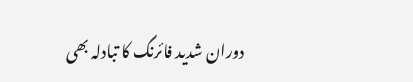دوران شدید فائرنگ کا تبادلہ بھی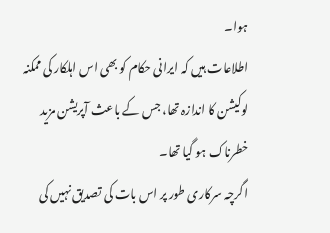ہوا۔
اطلاعات ہیں کہ ایرانی حکام کو بھی اس اہلکار کی ممکنہ لوکیشن کا اندازہ تھا، جس کے باعث آپریشن مزید خطرناک ہو گیا تھا۔
اگرچہ سرکاری طور پر اس بات کی تصدیق نہیں کی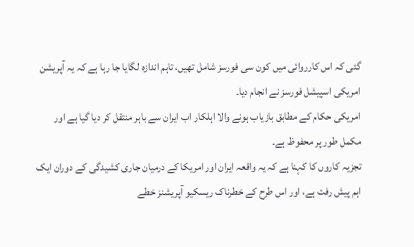گئی کہ اس کارروائی میں کون سی فورسز شامل تھیں، تاہم اندازہ لگایا جا رہا ہے کہ یہ آپریشن امریکی اسپیشل فورسز نے انجام دیا۔
امریکی حکام کے مطابق بازیاب ہونے والا اہلکار اب ایران سے باہر منتقل کر دیا گیا ہے اور مکمل طور پر محفوظ ہے۔
تجزیہ کاروں کا کہنا ہے کہ یہ واقعہ ایران اور امریکا کے درمیان جاری کشیدگی کے دوران ایک اہم پیش رفت ہے، اور اس طرح کے خطرناک ریسکیو آپریشنز خطے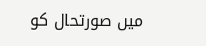میں صورتحال کو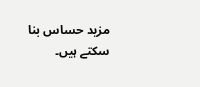مزید حساس بنا سکتے ہیں۔